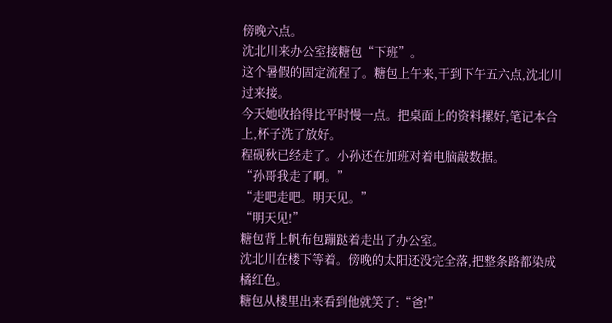傍晚六点。
沈北川来办公室接糖包“下班”。
这个暑假的固定流程了。糖包上午来,干到下午五六点,沈北川过来接。
今天她收拾得比平时慢一点。把桌面上的资料摞好,笔记本合上,杯子洗了放好。
程砚秋已经走了。小孙还在加班对着电脑敲数据。
“孙哥我走了啊。”
“走吧走吧。明天见。”
“明天见!”
糖包背上帆布包蹦跶着走出了办公室。
沈北川在楼下等着。傍晚的太阳还没完全落,把整条路都染成橘红色。
糖包从楼里出来看到他就笑了:“爸!”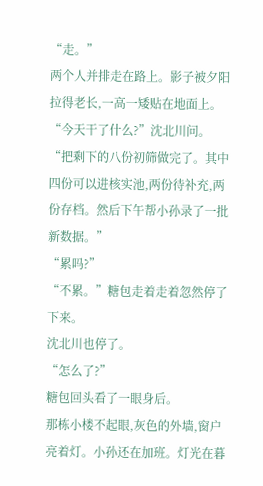“走。”
两个人并排走在路上。影子被夕阳拉得老长,一高一矮贴在地面上。
“今天干了什么?”沈北川问。
“把剩下的八份初筛做完了。其中四份可以进核实池,两份待补充,两份存档。然后下午帮小孙录了一批新数据。”
“累吗?”
“不累。”糖包走着走着忽然停了下来。
沈北川也停了。
“怎么了?”
糖包回头看了一眼身后。
那栋小楼不起眼,灰色的外墙,窗户亮着灯。小孙还在加班。灯光在暮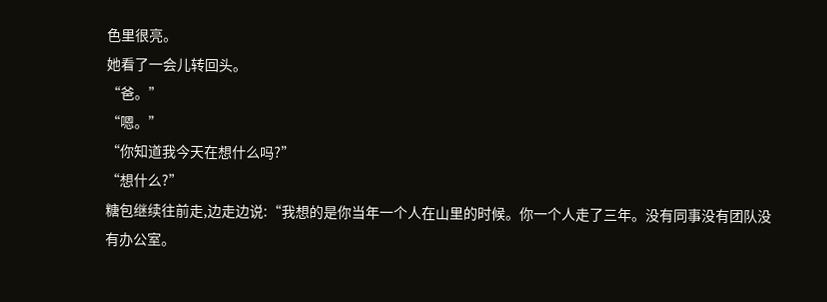色里很亮。
她看了一会儿转回头。
“爸。”
“嗯。”
“你知道我今天在想什么吗?”
“想什么?”
糖包继续往前走,边走边说:“我想的是你当年一个人在山里的时候。你一个人走了三年。没有同事没有团队没有办公室。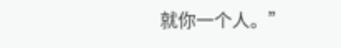就你一个人。”